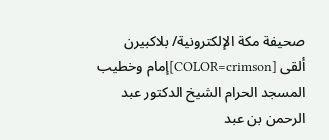صحيفة مكة الإلكترونية/ بلاكبيرن
ألقى [COLOR=crimson]إمام وخطيب المسجد الحرام الشيخ الدكتور عبد الرحمن بن عبد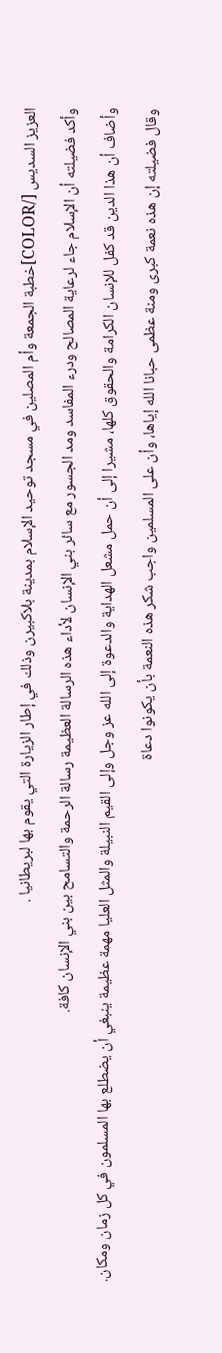العزيز السديس [/COLOR]خطبة الجمعة وأم المصلين في مسجد توحيد الإسلام بمدينة بلاكبيرن وذلك في إطار الزيارة التي يقوم بها لبريطانيا .
وأكد فضيلته أن الإسلام جاء لرعاية المصالح ودرء المفاسد ومد الجسور مع سائر بني الإنسان لأداء هذه الرسالة العظيمة رسالة الرحمة والتسامح بين بني الإنسان كافة.
وأضاف أن هذا الدين قد كفل للإنسان الكرامة والحقوق كلها، مشيرا إلى أن حمل مشعل الهداية والدعوة إلى الله عز وجل وإلى القيم النبيلة والمثل العليا مهمة عظيمة ينبغي أن يضطلع بها المسلمون في كل زمان ومكان.
وقال فضيلته إن هذه نعمة كبرى ومنة عظمى حبانا الله إياها، وأن على المسلمين واجب شكر هذه النعمة بأن يكونوا دعاة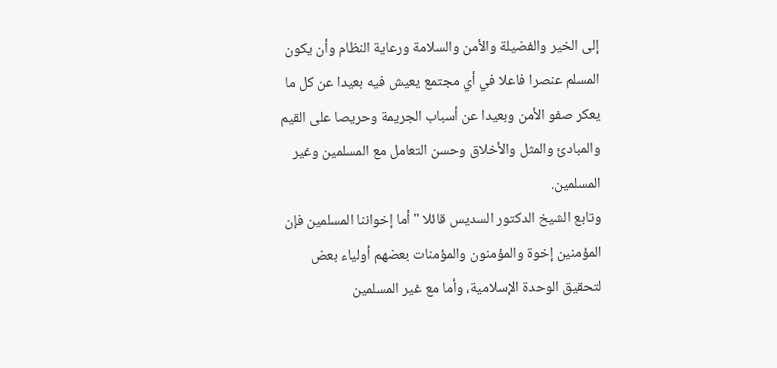إلى الخير والفضيلة والأمن والسلامة ورعاية النظام وأن يكون المسلم عنصرا فاعلا في أي مجتمع يعيش فيه بعيدا عن كل ما يعكر صفو الأمن وبعيدا عن أسباب الجريمة وحريصا على القيم والمبادئ والمثل والأخلاق وحسن التعامل مع المسلمين وغير المسلمين.
وتابع الشيخ الدكتور السديس قائلا "أما إخواننا المسلمين فإن المؤمنين إخوة والمؤمنون والمؤمنات بعضهم أولياء بعض لتحقيق الوحدة الإسلامية، وأما مع غير المسلمين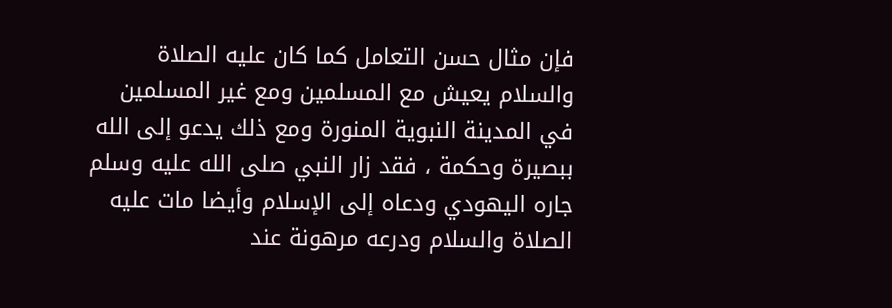فإن مثال حسن التعامل كما كان عليه الصلاة والسلام يعيش مع المسلمين ومع غير المسلمين في المدينة النبوية المنورة ومع ذلك يدعو إلى الله ببصيرة وحكمة ، فقد زار النبي صلى الله عليه وسلم جاره اليهودي ودعاه إلى الإسلام وأيضا مات عليه الصلاة والسلام ودرعه مرهونة عند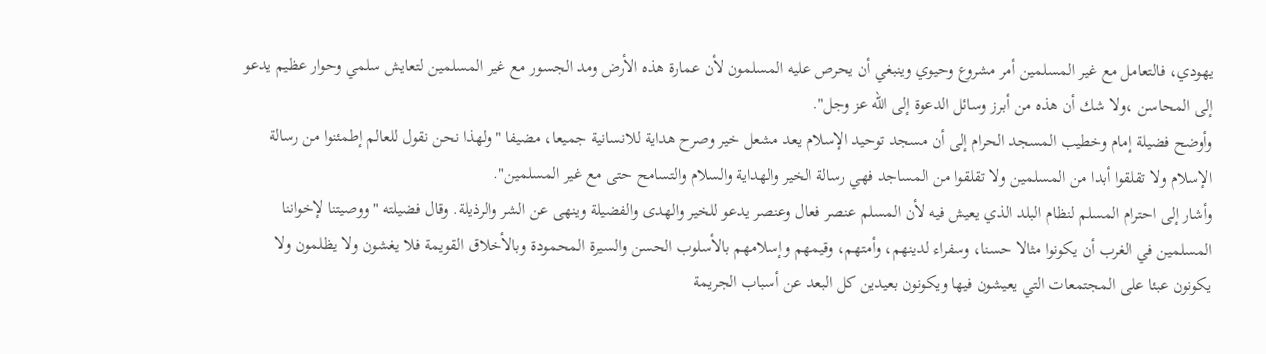يهودي، فالتعامل مع غير المسلمين أمر مشروع وحيوي وينبغي أن يحرص عليه المسلمون لأن عمارة هذه الأرض ومد الجسور مع غير المسلمين لتعايش سلمي وحوار عظيم يدعو إلى المحاسن ،ولا شك أن هذه من أبرز وسائل الدعوة إلى الله عز وجل".
وأوضح فضيلة إمام وخطيب المسجد الحرام إلى أن مسجد توحيد الإسلام يعد مشعل خير وصرح هداية للانسانية جميعا، مضيفا "ولهذا نحن نقول للعالم إطمئنوا من رسالة الإسلام ولا تقلقوا أبدا من المسلمين ولا تقلقوا من المساجد فهي رسالة الخير والهداية والسلام والتسامح حتى مع غير المسلمين".
وأشار إلى احترام المسلم لنظام البلد الذي يعيش فيه لأن المسلم عنصر فعال وعنصر يدعو للخير والهدى والفضيلة وينهى عن الشر والرذيلة. وقال فضيلته "ووصيتنا لإخواننا المسلمين في الغرب أن يكونوا مثالا حسنا، وسفراء لدينهم، وأمتهم، وقيمهم وإسلامهم بالأسلوب الحسن والسيرة المحمودة وبالأخلاق القويمة فلا يغشون ولا يظلمون ولا يكونون عبئا على المجتمعات التي يعيشون فيها ويكونون بعيدين كل البعد عن أسباب الجريمة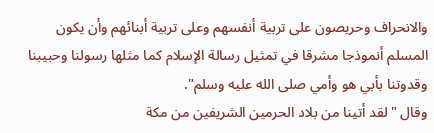والانحراف وحريصون على تربية أنفسهم وعلى تربية أبنائهم وأن يكون المسلم أنموذجا مشرقا في تمثيل رسالة الإسلام كما مثلها رسولنا وحبيبنا وقدوتنا بأبي هو وأمي صلى الله عليه وسلم".
وقال "لقد أتينا من بلاد الحرمين الشريفين من مكة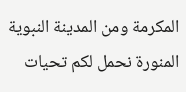المكرمة ومن المدينة النبوية المنورة نحمل لكم تحيات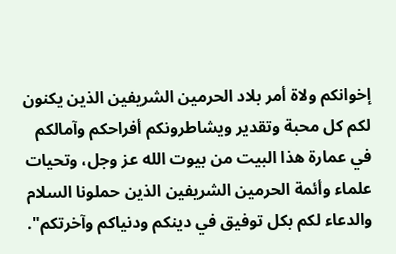إخوانكم ولاة أمر بلاد الحرمين الشريفين الذين يكنون لكم كل محبة وتقدير ويشاطرونكم أفراحكم وآمالكم في عمارة هذا البيت من بيوت الله عز وجل، وتحيات علماء وأئمة الحرمين الشريفين الذين حملونا السلام والدعاء لكم بكل توفيق في دينكم ودنياكم وآخرتكم".